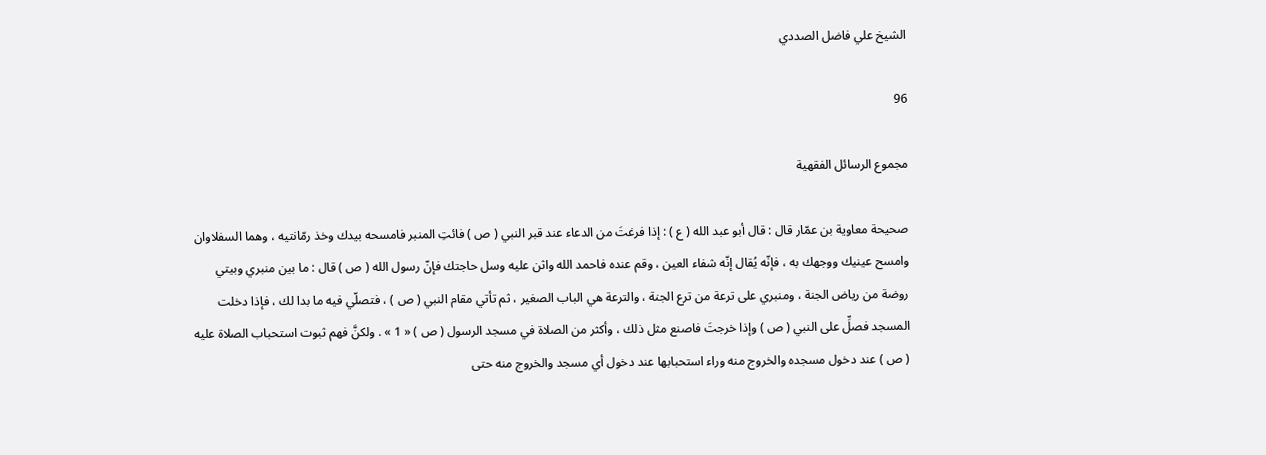الشيخ علي فاضل الصددي

96

مجموع الرسائل الفقهية

صحيحة معاوية بن عمّار قال : قال أبو عبد الله ( ع ) : إذا فرغتَ من الدعاء عند قبر النبي ( ص ) فائتِ المنبر فامسحه بيدك وخذ رمّانتيه ، وهما السفلاوان وامسح عينيك ووجهك به ، فإنّه يُقال إنّه شفاء العين ، وقم عنده فاحمد الله واثن عليه وسل حاجتك فإنّ رسول الله ( ص ) قال : ما بين منبري وبيتي روضة من رياض الجنة ، ومنبري على ترعة من ترع الجنة ، والترعة هي الباب الصغير ، ثم تأتي مقام النبي ( ص ) ، فتصلّي فيه ما بدا لك ، فإذا دخلت المسجد فصلِّ على النبي ( ص ) وإذا خرجتَ فاصنع مثل ذلك ، وأكثر من الصلاة في مسجد الرسول ( ص ) « 1 » . ولكنَّ فهم ثبوت استحباب الصلاة عليه ( ص ) عند دخول مسجده والخروج منه وراء استحبابها عند دخول أي مسجد والخروج منه حتى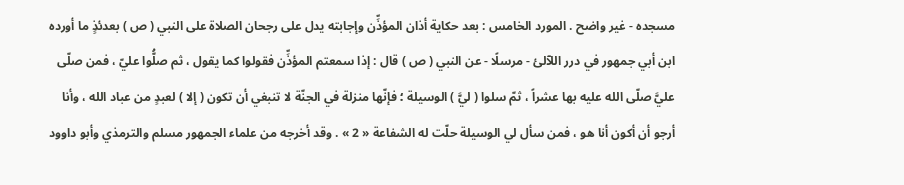مسجده - غير واضح . المورد الخامس : بعد حكاية أذان المؤذِّن وإجابته يدل على رجحان الصلاة على النبي ( ص ) بعدئذٍ ما أورده ابن أبي جمهور في درر اللآلئ - مرسلًا - عن النبي ( ص ) قال : إذا سمعتم المؤذِّن فقولوا كما يقول ، ثم صلُّوا عليّ ، فمن صلّى عليَّ صلّى الله عليه بها عشراً ، ثمّ سلوا ( ليَّ ) الوسيلة ؛ فإنّها منزلة في الجنّة لا تنبغي أن تكون ( إلا ) لعبدٍ من عباد الله ، وأنا أرجو أن أكون أنا هو ، فمن سأل لي الوسيلة حلّت له الشفاعة « 2 » . وقد أخرجه من علماء الجمهور مسلم والترمذي وأبو داوود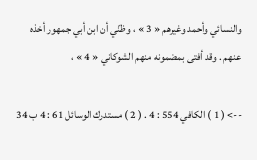والنسائي وأحمد وغيرهم « 3 » ، وظنّي أن ابن أبي جمهور أخذه عنهم . وقد أفتى بمضمونه منهم الشوكاني « 4 » ،

--> ( 1 ) الكافي 554 : 4 . ( 2 ) مستدرك الوسائل 61 : 4 ب 34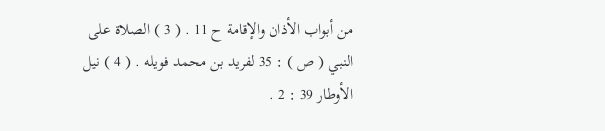من أبواب الأذان والإقامة ح 11 . ( 3 ) الصلاة على النبي ( ص ) : 35 لفريد بن محمد فويله . ( 4 ) نيل الأوطار 39 : 2 .